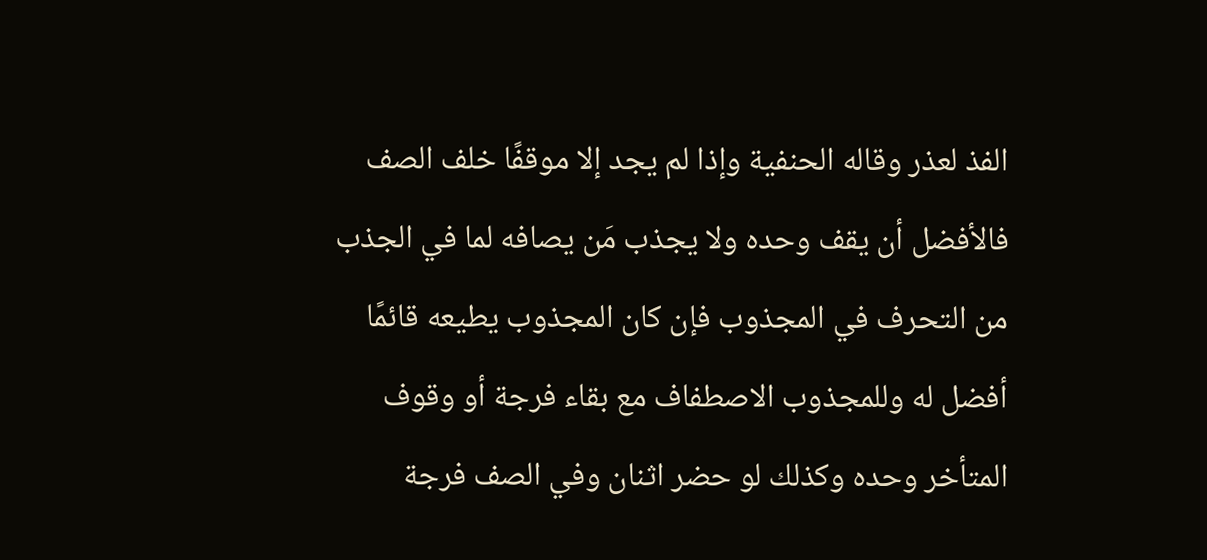الفذ لعذر وقاله الحنفية وإذا لم يجد إلا موقفًا خلف الصف فالأفضل أن يقف وحده ولا يجذب مَن يصافه لما في الجذب من التحرف في المجذوب فإن كان المجذوب يطيعه قائمًا أفضل له وللمجذوب الاصطفاف مع بقاء فرجة أو وقوف المتأخر وحده وكذلك لو حضر اثنان وفي الصف فرجة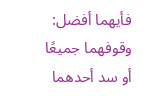فأيهما أفضل: وقوفهما جميعًا أو سد أحدهما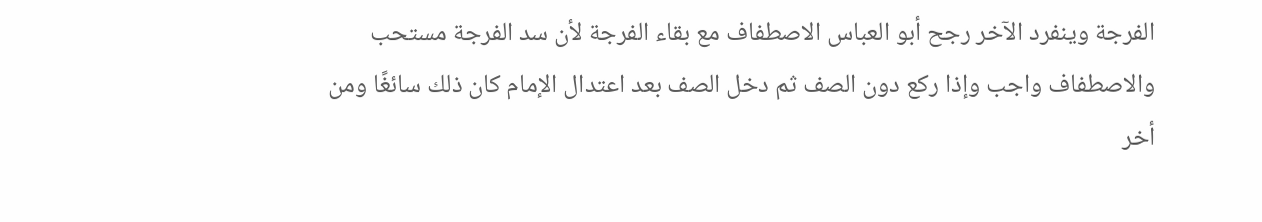الفرجة وينفرد الآخر رجح أبو العباس الاصطفاف مع بقاء الفرجة لأن سد الفرجة مستحب والاصطفاف واجب وإذا ركع دون الصف ثم دخل الصف بعد اعتدال الإمام كان ذلك سائغًا ومن أخر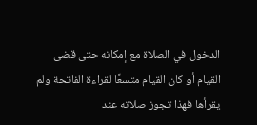الدخول في الصلاة مع إمكانه حتى قضى القيام أو كان القيام متسعًا لقراءة الفاتحة ولم يقرأها فهذا تجوز صلاته عند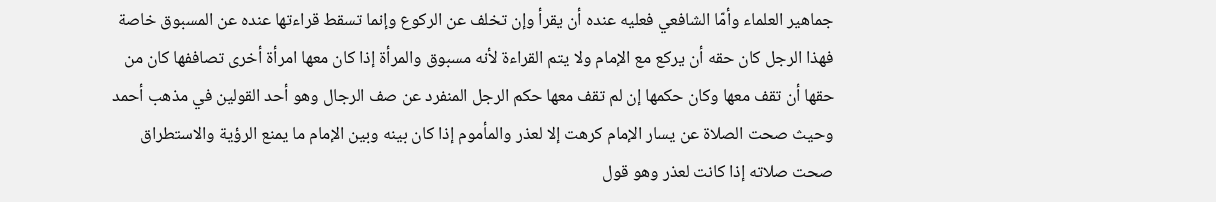جماهير العلماء وأمّا الشافعي فعليه عنده أن يقرأ وإن تخلف عن الركوع وإنما تسقط قراءتها عنده عن المسبوق خاصة فهذا الرجل كان حقه أن يركع مع الإمام ولا يتم القراءة لأنه مسبوق والمرأة إذا كان معها امرأة أخرى تصاففها كان من حقها أن تقف معها وكان حكمها إن لم تقف معها حكم الرجل المنفرد عن صف الرجال وهو أحد القولين في مذهب أحمد وحيث صحت الصلاة عن يسار الإمام كرهت إلا لعذر والمأموم إذا كان بينه وبين الإمام ما يمنع الرؤية والاستطراق صحت صلاته إذا كانت لعذر وهو قول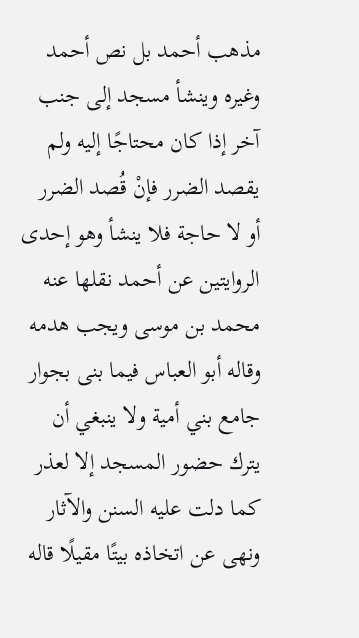مذهب أحمد بل نص أحمد وغيره وينشأ مسجد إلى جنب آخر إذا كان محتاجًا إليه ولم يقصد الضرر فإنْ قُصد الضرر أو لا حاجة فلا ينشأ وهو إحدى الروايتين عن أحمد نقلها عنه محمد بن موسى ويجب هدمه وقاله أبو العباس فيما بنى بجوار جامع بني أمية ولا ينبغي أن يترك حضور المسجد إلا لعذر كما دلت عليه السنن والآثار ونهى عن اتخاذه بيتًا مقيلًا قاله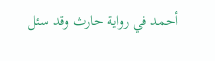أحمد في رواية حارث وقد سئل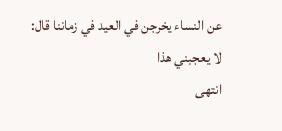عن النساء يخرجن في العيد في زماننا قال: لا يعجبني هذا
انتهى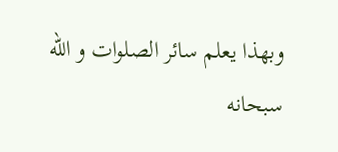وبهذا يعلم سائر الصلوات و الله سبحانه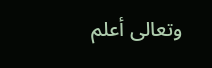وتعالى أعلم